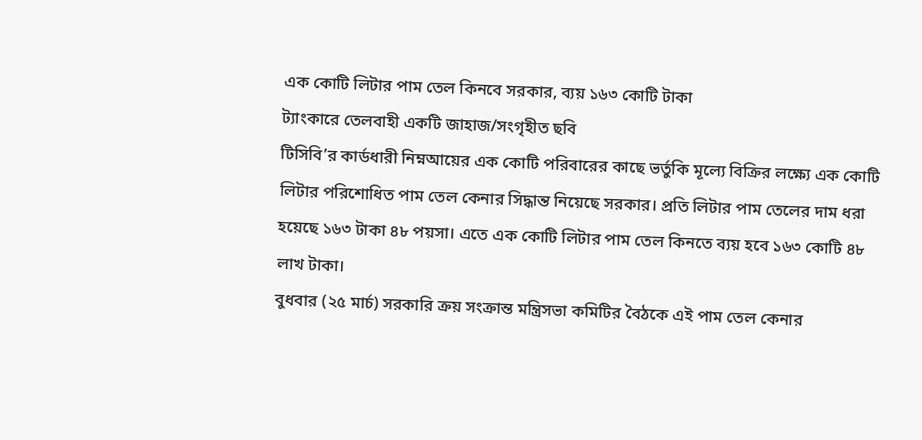এক কোটি লিটার পাম তেল কিনবে সরকার, ব্যয় ১৬৩ কোটি টাকা
ট্যাংকারে তেলবাহী একটি জাহাজ/সংগৃহীত ছবি
টিসিবি’র কার্ডধারী নিম্নআয়ের এক কোটি পরিবারের কাছে ভর্তুকি মূল্যে বিক্রির লক্ষ্যে এক কোটি লিটার পরিশোধিত পাম তেল কেনার সিদ্ধান্ত নিয়েছে সরকার। প্রতি লিটার পাম তেলের দাম ধরা হয়েছে ১৬৩ টাকা ৪৮ পয়সা। এতে এক কোটি লিটার পাম তেল কিনতে ব্যয় হবে ১৬৩ কোটি ৪৮ লাখ টাকা।
বুধবার (২৫ মার্চ) সরকারি ক্রয় সংক্রান্ত মন্ত্রিসভা কমিটির বৈঠকে এই পাম তেল কেনার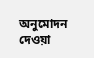অনুমোদন দেওয়া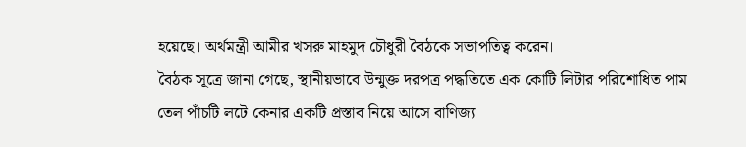হয়েছে। অর্থমন্ত্রী আমীর খসরু মাহমুদ চৌধুরী বৈঠকে সভাপতিত্ব করেন।
বৈঠক সূত্রে জানা গেছে, স্থানীয়ভাবে উন্মুক্ত দরপত্র পদ্ধতিতে এক কোটি লিটার পরিশোধিত পাম তেল পাঁচটি লটে কেনার একটি প্রস্তাব নিয়ে আসে বাণিজ্য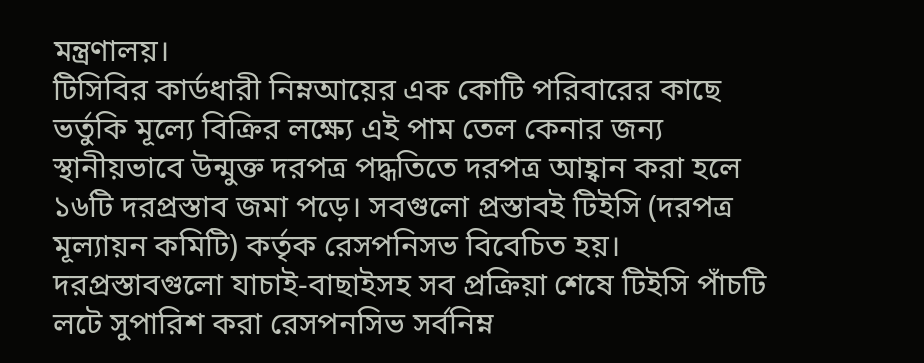মন্ত্রণালয়।
টিসিবির কার্ডধারী নিম্নআয়ের এক কোটি পরিবারের কাছে ভর্তুকি মূল্যে বিক্রির লক্ষ্যে এই পাম তেল কেনার জন্য স্থানীয়ভাবে উন্মুক্ত দরপত্র পদ্ধতিতে দরপত্র আহ্বান করা হলে ১৬টি দরপ্রস্তাব জমা পড়ে। সবগুলো প্রস্তাবই টিইসি (দরপত্র মূল্যায়ন কমিটি) কর্তৃক রেসপনিসভ বিবেচিত হয়।
দরপ্রস্তাবগুলো যাচাই-বাছাইসহ সব প্রক্রিয়া শেষে টিইসি পাঁচটি লটে সুপারিশ করা রেসপনসিভ সর্বনিম্ন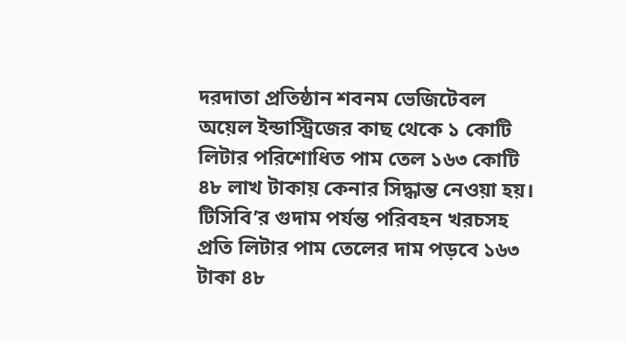দরদাতা প্রতিষ্ঠান শবনম ভেজিটেবল অয়েল ইন্ডাস্ট্রিজের কাছ থেকে ১ কোটি লিটার পরিশোধিত পাম তেল ১৬৩ কোটি ৪৮ লাখ টাকায় কেনার সিদ্ধান্ত নেওয়া হয়।
টিসিবি’র গুদাম পর্যন্ত পরিবহন খরচসহ প্রতি লিটার পাম তেলের দাম পড়বে ১৬৩ টাকা ৪৮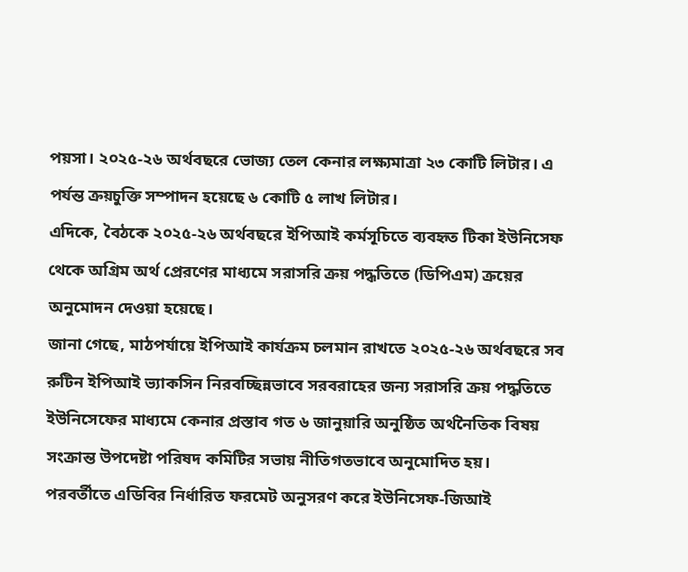পয়সা। ২০২৫-২৬ অর্থবছরে ভোজ্য তেল কেনার লক্ষ্যমাত্রা ২৩ কোটি লিটার। এ পর্যন্ত ক্রয়চুক্তি সম্পাদন হয়েছে ৬ কোটি ৫ লাখ লিটার।
এদিকে, বৈঠকে ২০২৫-২৬ অর্থবছরে ইপিআই কর্মসূচিতে ব্যবহৃত টিকা ইউনিসেফ থেকে অগ্রিম অর্থ প্রেরণের মাধ্যমে সরাসরি ক্রয় পদ্ধতিতে (ডিপিএম) ক্রয়ের অনুমোদন দেওয়া হয়েছে।
জানা গেছে, মাঠপর্যায়ে ইপিআই কার্যক্রম চলমান রাখতে ২০২৫-২৬ অর্থবছরে সব রুটিন ইপিআই ভ্যাকসিন নিরবচ্ছিন্নভাবে সরবরাহের জন্য সরাসরি ক্রয় পদ্ধতিতে ইউনিসেফের মাধ্যমে কেনার প্রস্তাব গত ৬ জানুয়ারি অনুষ্ঠিত অর্থনৈতিক বিষয় সংক্রান্ত উপদেষ্টা পরিষদ কমিটির সভায় নীতিগতভাবে অনুমোদিত হয়।
পরবর্তীতে এডিবির নির্ধারিত ফরমেট অনুসরণ করে ইউনিসেফ-জিআই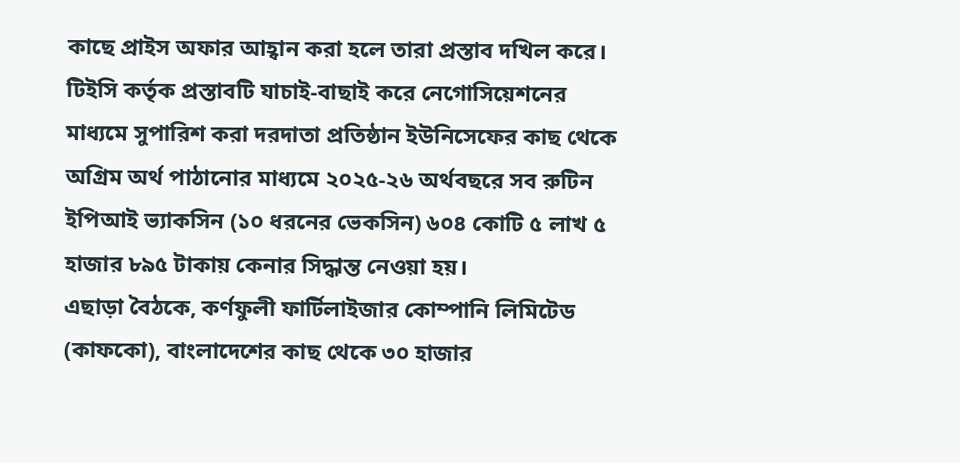কাছে প্রাইস অফার আহ্বান করা হলে তারা প্রস্তাব দখিল করে। টিইসি কর্তৃক প্রস্তাবটি যাচাই-বাছাই করে নেগোসিয়েশনের মাধ্যমে সুপারিশ করা দরদাতা প্রতিষ্ঠান ইউনিসেফের কাছ থেকে অগ্রিম অর্থ পাঠানোর মাধ্যমে ২০২৫-২৬ অর্থবছরে সব রুটিন ইপিআই ভ্যাকসিন (১০ ধরনের ভেকসিন) ৬০৪ কোটি ৫ লাখ ৫ হাজার ৮৯৫ টাকায় কেনার সিদ্ধান্ত নেওয়া হয়।
এছাড়া বৈঠকে, কর্ণফুলী ফার্টিলাইজার কোম্পানি লিমিটেড (কাফকো), বাংলাদেশের কাছ থেকে ৩০ হাজার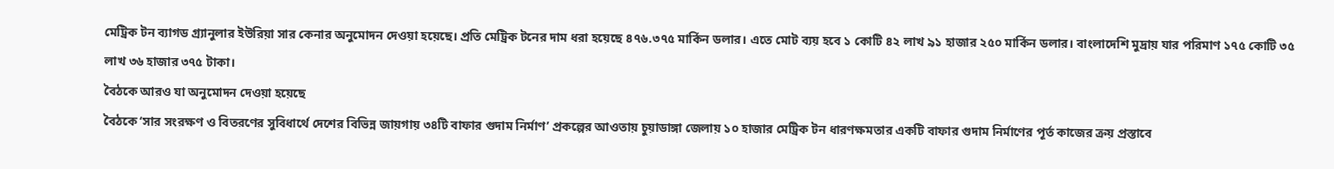মেট্রিক টন ব্যাগড গ্র্যানুলার ইউরিয়া সার কেনার অনুমোদন দেওয়া হয়েছে। প্রতি মেট্রিক টনের দাম ধরা হয়েছে ৪৭৬.৩৭৫ মার্কিন ডলার। এতে মোট ব্যয় হবে ১ কোটি ৪২ লাখ ৯১ হাজার ২৫০ মার্কিন ডলার। বাংলাদেশি মুদ্রায় যার পরিমাণ ১৭৫ কোটি ৩৫ লাখ ৩৬ হাজার ৩৭৫ টাকা।
বৈঠকে আরও যা অনুমোদন দেওয়া হয়েছে
বৈঠকে ‘সার সংরক্ষণ ও বিতরণের সুবিধার্থে দেশের বিভিন্ন জায়গায় ৩৪টি বাফার গুদাম নির্মাণ’ প্রকল্পের আওতায় চুয়াডাঙ্গা জেলায় ১০ হাজার মেট্রিক টন ধারণক্ষমতার একটি বাফার গুদাম নির্মাণের পূর্ত কাজের ক্রয় প্রস্তাবে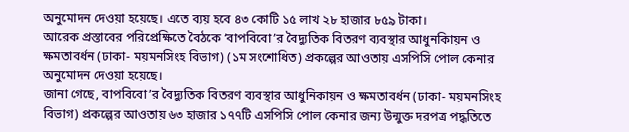অনুমোদন দেওয়া হয়েছে। এতে ব্যয় হবে ৪৩ কোটি ১৫ লাখ ২৮ হাজার ৮৫৯ টাকা।
আরেক প্রস্তাবের পরিপ্রেক্ষিতে বৈঠকে ‘বাপবিবো’র বৈদ্যুতিক বিতরণ ব্যবস্থার আধুনকিায়ন ও ক্ষমতাবর্ধন (ঢাকা- ময়মনসিংহ বিভাগ) (১ম সংশোধিত) প্রকল্পের আওতায় এসপিসি পোল কেনার অনুমোদন দেওয়া হয়েছে।
জানা গেছে, বাপবিবো’র বৈদ্যুতিক বিতরণ ব্যবস্থার আধুনিকায়ন ও ক্ষমতাবর্ধন (ঢাকা- ময়মনসিংহ বিভাগ) প্রকল্পের আওতায় ৬৩ হাজার ১৭৭টি এসপিসি পোল কেনার জন্য উন্মুক্ত দরপত্র পদ্ধতিতে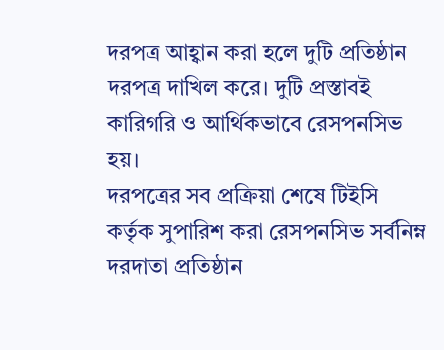দরপত্র আহ্বান করা হলে দুটি প্রতিষ্ঠান দরপত্র দাখিল করে। দুটি প্রস্তাবই কারিগরি ও আর্থিকভাবে রেসপনসিভ হয়।
দরপত্রের সব প্রক্রিয়া শেষে টিইসি কর্তৃক সুপারিশ করা রেসপনসিভ সর্বনিম্ন দরদাতা প্রতিষ্ঠান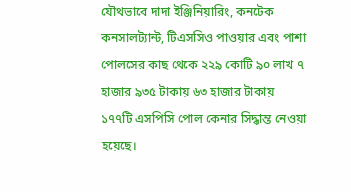যৌথভাবে দাদা ইঞ্জিনিয়ারিং, কনটেক কনসালট্যান্ট, টিএসসিও পাওয়ার এবং পাশা পোলসের কাছ থেকে ২২৯ কোটি ৯০ লাখ ৭ হাজার ৯৩৫ টাকায় ৬৩ হাজার টাকায় ১৭৭টি এসপিসি পোল কেনার সিদ্ধান্ত নেওয়া হয়েছে।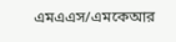এমএএস/এমকেআর